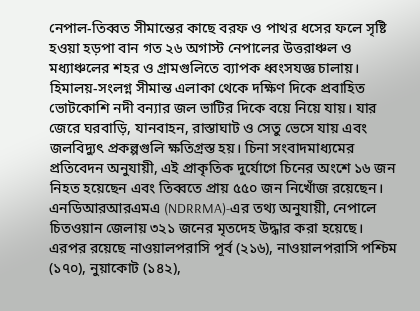নেপাল-তিব্বত সীমান্তের কাছে বরফ ও পাথর ধসের ফলে সৃষ্টি হওয়া হড়পা বান গত ২৬ অগাস্ট নেপালের উত্তরাঞ্চল ও মধ্যাঞ্চলের শহর ও গ্রামগুলিতে ব্যাপক ধ্বংসযজ্ঞ চালায়। হিমালয়-সংলগ্ন সীমান্ত এলাকা থেকে দক্ষিণ দিকে প্রবাহিত ভোটকোশি নদী বন্যার জল ভাটির দিকে বয়ে নিয়ে যায়। যার জেরে ঘরবাড়ি, যানবাহন, রাস্তাঘাট ও সেতু ভেসে যায় এবং জলবিদ্যুৎ প্রকল্পগুলি ক্ষতিগ্রস্ত হয়। চিনা সংবাদমাধ্যমের প্রতিবেদন অনুযায়ী, এই প্রাকৃতিক দুর্যোগে চিনের অংশে ১৬ জন নিহত হয়েছেন এবং তিব্বতে প্রায় ৫৫০ জন নিখোঁজ রয়েছেন।
এনডিআরআরএমএ (NDRRMA)-এর তথ্য অনুযায়ী, নেপালে চিতওয়ান জেলায় ৩২১ জনের মৃতদেহ উদ্ধার করা হয়েছে। এরপর রয়েছে নাওয়ালপরাসি পূর্ব (২১৬), নাওয়ালপরাসি পশ্চিম (১৭০), নুয়াকোট (১৪২),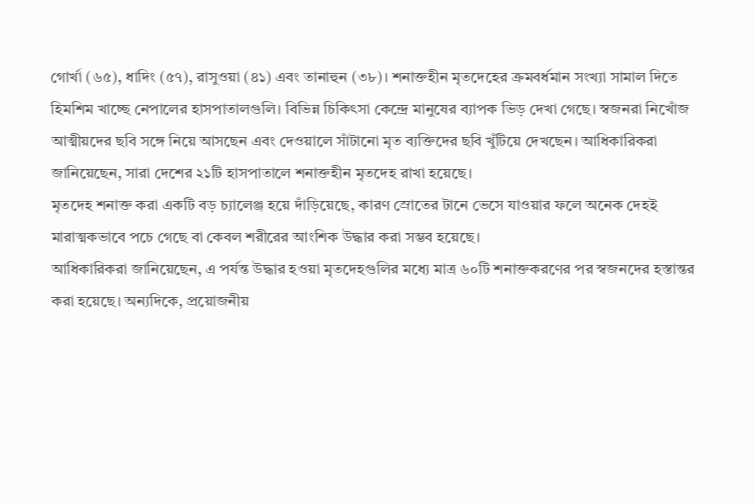গোর্খা (৬৫), ধাদিং (৫৭), রাসুওয়া (৪১) এবং তানাহুন (৩৮)। শনাক্তহীন মৃতদেহের ক্রমবর্ধমান সংখ্যা সামাল দিতে হিমশিম খাচ্ছে নেপালের হাসপাতালগুলি। বিভিন্ন চিকিৎসা কেন্দ্রে মানুষের ব্যাপক ভিড় দেখা গেছে। স্বজনরা নিখোঁজ আত্মীয়দের ছবি সঙ্গে নিয়ে আসছেন এবং দেওয়ালে সাঁটানো মৃত ব্যক্তিদের ছবি খুঁটিয়ে দেখছেন। আধিকারিকরা জানিয়েছেন, সারা দেশের ২১টি হাসপাতালে শনাক্তহীন মৃতদেহ রাখা হয়েছে।
মৃতদেহ শনাক্ত করা একটি বড় চ্যালেঞ্জ হয়ে দাঁড়িয়েছে, কারণ স্রোতের টানে ভেসে যাওয়ার ফলে অনেক দেহই মারাত্মকভাবে পচে গেছে বা কেবল শরীরের আংশিক উদ্ধার করা সম্ভব হয়েছে।
আধিকারিকরা জানিয়েছেন, এ পর্যন্ত উদ্ধার হওয়া মৃতদেহগুলির মধ্যে মাত্র ৬০টি শনাক্তকরণের পর স্বজনদের হস্তান্তর করা হয়েছে। অন্যদিকে, প্রয়োজনীয়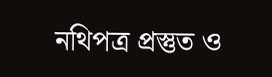নথিপত্র প্রস্তুত ও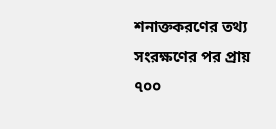শনাক্তকরণের তথ্য সংরক্ষণের পর প্রায় ৭০০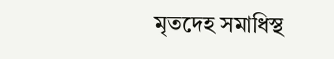মৃতদেহ সমাধিস্থ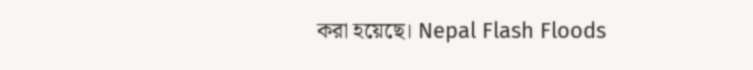করা হয়েছে। Nepal Flash Floods